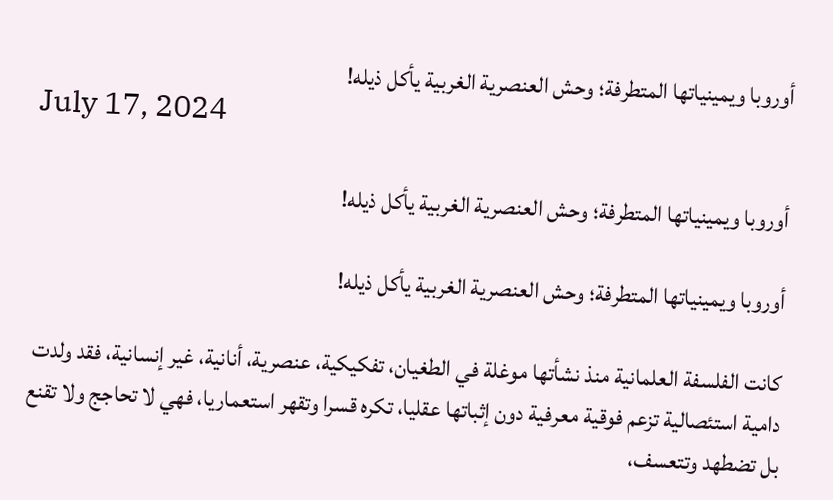أوروبا ويمينياتها المتطرفة؛ وحش العنصرية الغربية يأكل ذيله!
July 17, 2024

أوروبا ويمينياتها المتطرفة؛ وحش العنصرية الغربية يأكل ذيله!

أوروبا ويمينياتها المتطرفة؛ وحش العنصرية الغربية يأكل ذيله!

كانت الفلسفة العلمانية منذ نشأتها موغلة في الطغيان، تفكيكية، عنصرية، أنانية، غير إنسانية، فقد ولدت دامية استئصالية تزعم فوقية معرفية دون إثباتها عقليا، تكره قسرا وتقهر استعماريا، فهي لا تحاجج ولا تقنع بل تضطهد وتتعسف،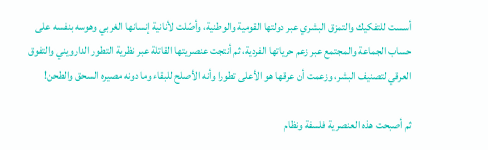أسست للتفكيك والتمزق البشري عبر دولتها القومية والوطنية، وأصّلت لأنانية إنسانها الغربي وهوسه بنفسه على حساب الجماعة والمجتمع عبر زعم حرياتها الفردية، ثم أنتجت عنصريتها القاتلة عبر نظرية التطور الدارويني والتفوق العرقي لتصنيف البشر، وزعمت أن عرقها هو الأعلى تطورا وأنه الأصلح للبقاء وما دونه مصيره السحق والطحن!

ثم أصبحت هذه العنصرية فلسفة ونظام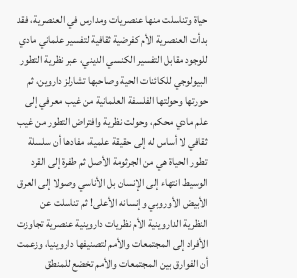حياة وتناسلت منها عنصريات ومدارس في العنصرية، فقد بدأت العنصرية الأم كفرضية ثقافية لتفسير علماني مادي للوجود مقابل التفسير الكنسي الديني، عبر نظرية التطور البيولوجي للكائنات الحية وصاحبها تشارلز داروين، ثم حورتها وحولتها الفلسفة العلمانية من غيب معرفي إلى علم مادي محكم، وحولت نظرية وافتراض التطور من غيب ثقافي لا أساس له إلى حقيقة علمية، مفادها أن سلسلة تطور الحياة هي من الجرثومة الأصل ثم طفرة إلى القرد الوسيط انتهاء إلى الإنسان بل الأناسي وصولا إلى العرق الأبيض الأوروبي وإنسانه الأعلى! ثم تناسلت عن النظرية الداروينية الأم نظريات داروينية عنصرية تجاوزت الأفراد إلى المجتمعات والأمم لتصنيفها داروينيا، وزعمت أن الفوارق بين المجتمعات والأمم تخضع للمنطق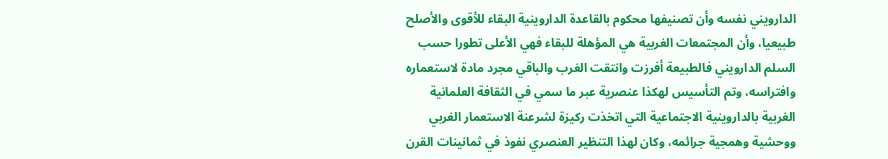الدارويني نفسه وأن تصنيفها محكوم بالقاعدة الداروينية البقاء للأقوى والأصلح طبيعيا، وأن المجتمعات الغربية هي المؤهلة للبقاء فهي الأعلى تطورا حسب السلم الدارويني فالطبيعة أفرزت وانتقت الغرب والباقي مجرد مادة لاستعماره وافتراسه، وتم التأسيس لهكذا عنصرية عبر ما سمي في الثقافة العلمانية الغربية بالداروينية الاجتماعية التي اتخذت ركيزة لشرعنة الاستعمار الغربي ووحشية وهمجية جرائمه، وكان لهذا التنظير العنصري نفوذ في ثمانينات القرن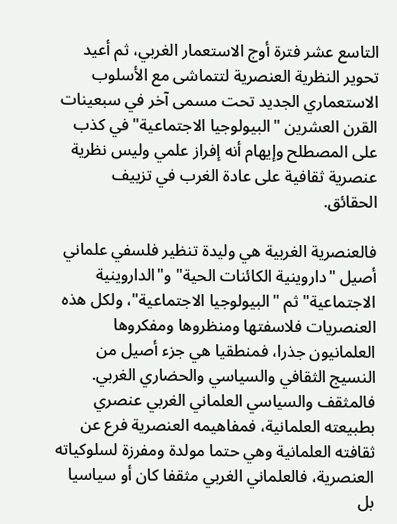التاسع عشر فترة أوج الاستعمار الغربي، ثم أعيد تحوير النظرية العنصرية لتتماشى مع الأسلوب الاستعماري الجديد تحت مسمى آخر في سبعينات القرن العشرين "البيولوجيا الاجتماعية" في كذب على المصطلح وإيهام أنه إفراز علمي وليس نظرية عنصرية ثقافية على عادة الغرب في تزييف الحقائق.

فالعنصرية الغربية هي وليدة تنظير فلسفي علماني أصيل "داروينية الكائنات الحية" و"الداروينية الاجتماعية" ثم "البيولوجيا الاجتماعية"، ولكل هذه العنصريات فلاسفتها ومنظروها ومفكروها العلمانيون جذرا، فمنطقيا هي جزء أصيل من النسيج الثقافي والسياسي والحضاري الغربي. فالمثقف والسياسي العلماني الغربي عنصري بطبيعته العلمانية، فمفاهيمه العنصرية فرع عن ثقافته العلمانية وهي حتما مولدة ومفرزة لسلوكياته العنصرية، فالعلماني الغربي مثقفا كان أو سياسيا بل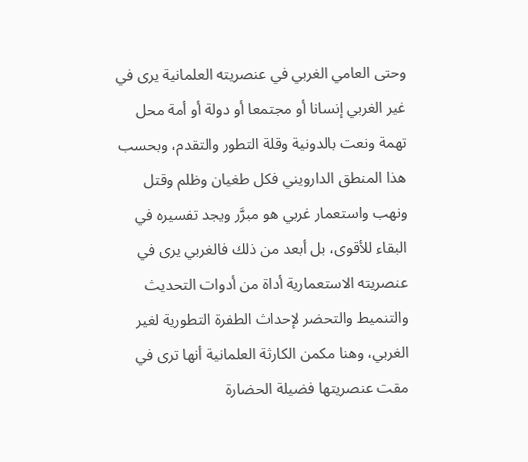وحتى العامي الغربي في عنصريته العلمانية يرى في غير الغربي إنسانا أو مجتمعا أو دولة أو أمة محل تهمة ونعت بالدونية وقلة التطور والتقدم، وبحسب هذا المنطق الدارويني فكل طغيان وظلم وقتل ونهب واستعمار غربي هو مبرَّر ويجد تفسيره في البقاء للأقوى، بل أبعد من ذلك فالغربي يرى في عنصريته الاستعمارية أداة من أدوات التحديث والتنميط والتحضر لإحداث الطفرة التطورية لغير الغربي، وهنا مكمن الكارثة العلمانية أنها ترى في مقت عنصريتها فضيلة الحضارة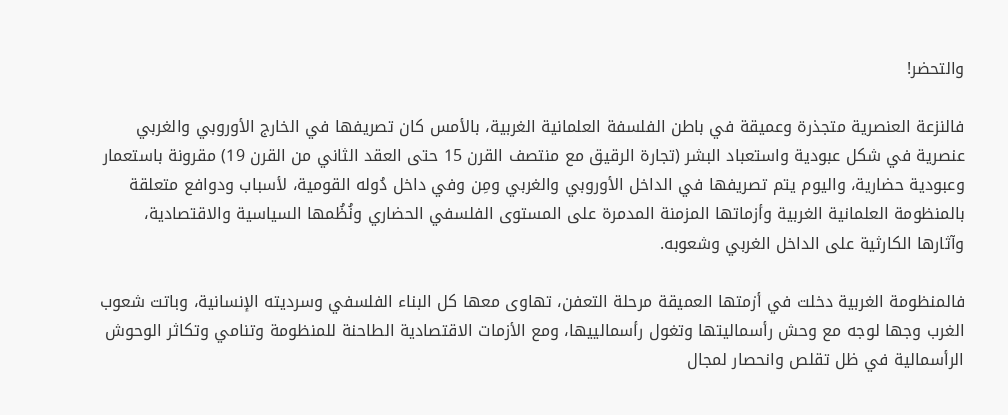والتحضر!

فالنزعة العنصرية متجذرة وعميقة في باطن الفلسفة العلمانية الغربية، بالأمس كان تصريفها في الخارج الأوروبي والغربي عنصرية في شكل عبودية واستعباد البشر (تجارة الرقيق مع منتصف القرن 15 حتى العقد الثاني من القرن 19) مقرونة باستعمار وعبودية حضارية، واليوم يتم تصريفها في الداخل الأوروبي والغربي ومِن وفي داخل دُوله القومية، لأسباب ودوافع متعلقة بالمنظومة العلمانية الغربية وأزماتها المزمنة المدمرة على المستوى الفلسفي الحضاري ونُظُمها السياسية والاقتصادية، وآثارها الكارثية على الداخل الغربي وشعوبه.

فالمنظومة الغربية دخلت في أزمتها العميقة مرحلة التعفن، تهاوى معها كل البناء الفلسفي وسرديته الإنسانية، وباتت شعوب الغرب وجها لوجه مع وحش رأسماليتها وتغول رأسمالييها، ومع الأزمات الاقتصادية الطاحنة للمنظومة وتنامي وتكاثر الوحوش الرأسمالية في ظل تقلص وانحصار لمجال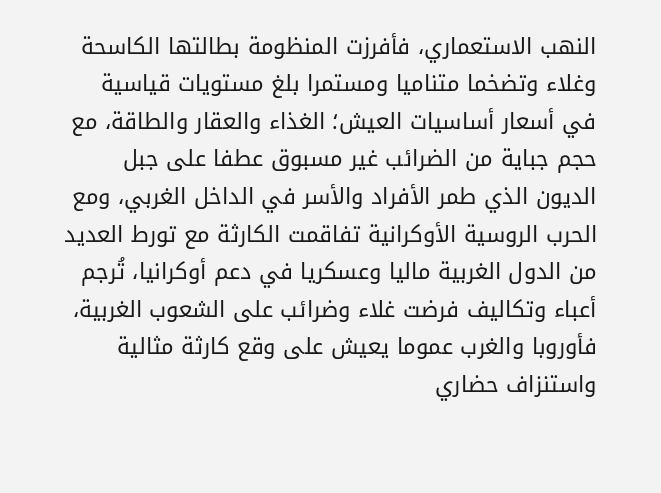النهب الاستعماري، فأفرزت المنظومة بطالتها الكاسحة وغلاء وتضخما متناميا ومستمرا بلغ مستويات قياسية في أسعار أساسيات العيش؛ الغذاء والعقار والطاقة، مع حجم جباية من الضرائب غير مسبوق عطفا على جبل الديون الذي طمر الأفراد والأسر في الداخل الغربي، ومع الحرب الروسية الأوكرانية تفاقمت الكارثة مع تورط العديد من الدول الغربية ماليا وعسكريا في دعم أوكرانيا، تُرجم أعباء وتكاليف فرضت غلاء وضرائب على الشعوب الغربية، فأوروبا والغرب عموما يعيش على وقع كارثة مثالية واستنزاف حضاري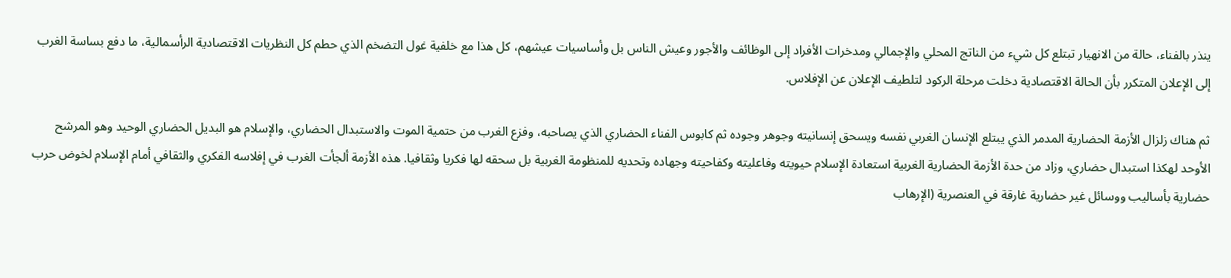ينذر بالفناء، حالة من الانهيار تبتلع كل شيء من الناتج المحلي والإجمالي ومدخرات الأفراد إلى الوظائف والأجور وعيش الناس بل وأساسيات عيشهم، كل هذا مع خلفية غول التضخم الذي حطم كل النظريات الاقتصادية الرأسمالية، ما دفع بساسة الغرب إلى الإعلان المتكرر بأن الحالة الاقتصادية دخلت مرحلة الركود لتلطيف الإعلان عن الإفلاس.

ثم هناك زلزال الأزمة الحضارية المدمر الذي يبتلع الإنسان الغربي نفسه ويسحق إنسانيته وجوهر وجوده ثم كابوس الفناء الحضاري الذي يصاحبه، وفزع الغرب من حتمية الموت والاستبدال الحضاري، والإسلام هو البديل الحضاري الوحيد وهو المرشح الأوحد لهكذا استبدال حضاري، وزاد من حدة الأزمة الحضارية الغربية استعادة الإسلام حيويته وفاعليته وكفاحيته وجهاده وتحديه للمنظومة الغربية بل سحقه لها فكريا وثقافيا. هذه الأزمة ألجأت الغرب في إفلاسه الفكري والثقافي أمام الإسلام لخوض حرب حضارية بأساليب ووسائل غير حضارية غارقة في العنصرية (الإرهاب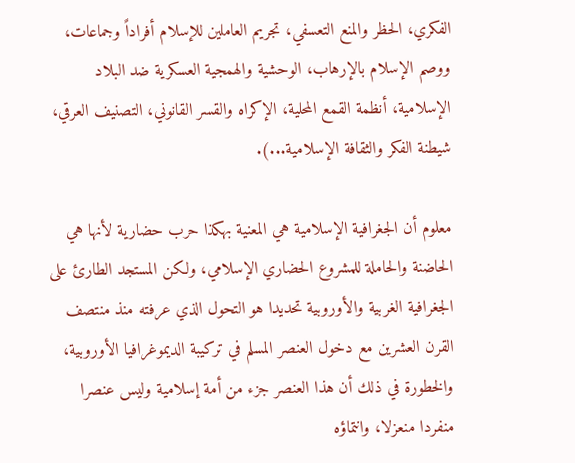الفكري، الحظر والمنع التعسفي، تجريم العاملين للإسلام أفراداً وجماعات، ووصم الإسلام بالإرهاب، الوحشية والهمجية العسكرية ضد البلاد الإسلامية، أنظمة القمع المحلية، الإكراه والقسر القانوني، التصنيف العرقي، شيطنة الفكر والثقافة الإسلامية...).

معلوم أن الجغرافية الإسلامية هي المعنية بهكذا حرب حضارية لأنها هي الحاضنة والحاملة للمشروع الحضاري الإسلامي، ولكن المستجد الطارئ على الجغرافية الغربية والأوروبية تحديدا هو التحول الذي عرفته منذ منتصف القرن العشرين مع دخول العنصر المسلم في تركيبة الديموغرافيا الأوروبية، والخطورة في ذلك أن هذا العنصر جزء من أمة إسلامية وليس عنصرا منفردا منعزلا، وانتماؤه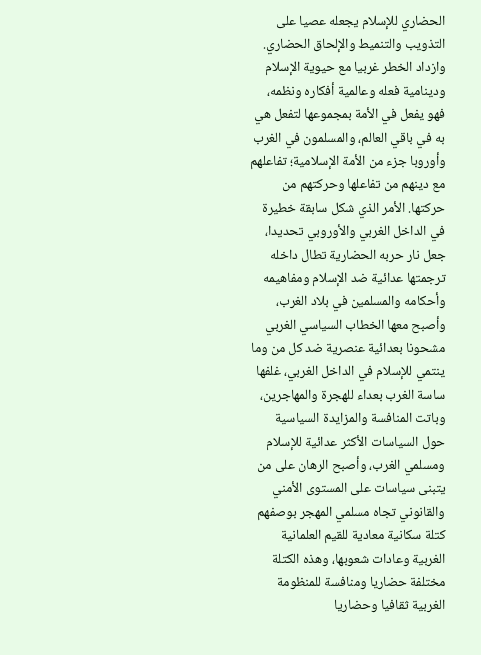الحضاري للإسلام يجعله عصيا على التذويب والتنميط والإلحاق الحضاري. وازداد الخطر غربيا مع حيوية الإسلام ودينامية فعله وعالمية أفكاره ونظمه، فهو يفعل في الأمة بمجموعها لتفعل هي به في باقي العالم، والمسلمون في الغرب وأوروبا جزء من الأمة الإسلامية؛ تفاعلهم مع دينهم من تفاعلها وحركتهم من حركتها. الأمر الذي شكل سابقة خطيرة في الداخل الغربي والأوروبي تحديدا، جعل نار حربه الحضارية تطال داخله ترجمتها عدائية ضد الإسلام ومفاهيمه وأحكامه والمسلمين في بلاد الغرب، وأصبح معها الخطاب السياسي الغربي مشحونا بعدائية عنصرية ضد كل من وما ينتمي للإسلام في الداخل الغربي، غلفها ساسة الغرب بعداء للهجرة والمهاجرين، وباتت المنافسة والمزايدة السياسية حول السياسات الأكثر عدائية للإسلام ومسلمي الغرب، وأصبح الرهان على من يتبنى سياسات على المستوى الأمني والقانوني تجاه مسلمي المهجر بوصفهم كتلة سكانية معادية للقيم العلمانية الغربية وعادات شعوبها، وهذه الكتلة مختلفة حضاريا ومنافسة للمنظومة الغربية ثقافيا وحضاريا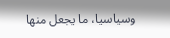وسياسيا، ما يجعل منها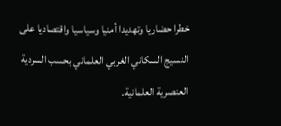خطرا حضاريا وتهديدا أمنيا وسياسيا واقتصاديا على النسيج السكاني الغربي العلماني بحسب السردية العنصرية العلمانية.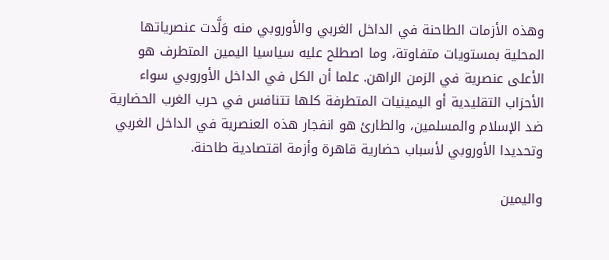وهذه الأزمات الطاحنة في الداخل الغربي والأوروبي منه وَلَّدت عنصرياتها المحلية بمستويات متفاوتة، وما اصطلح عليه سياسيا اليمين المتطرف هو الأعلى عنصرية في الزمن الراهن. علما أن الكل في الداخل الأوروبي سواء الأحزاب التقليدية أو اليمينيات المتطرفة كلها تتنافس في حرب الغرب الحضارية ضد الإسلام والمسلمين، والطارئ هو انفجار هذه العنصرية في الداخل الغربي وتحديدا الأوروبي لأسباب حضارية قاهرة وأزمة اقتصادية طاحنة.

واليمين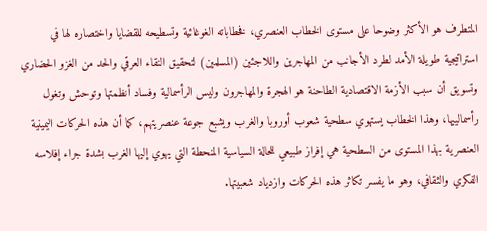المتطرف هو الأكثر وضوحا على مستوى الخطاب العنصري، فخطاباته الغوغائية وتسطيحه للقضايا واختصاره لها في استراتيجية طويلة الأمد لطرد الأجانب من المهاجرين واللاجئين (المسلمين) لتحقيق النقاء العرقي والحد من الغزو الحضاري وتسويق أن سبب الأزمة الاقتصادية الطاحنة هو الهجرة والمهاجرون وليس الرأسمالية وفساد أنظمتها وتوحش وتغول رأسمالييها، وهذا الخطاب يستهوي سطحية شعوب أوروبا والغرب ويشبع جوعة عنصريتهم، كما أن هذه الحركات اليمينية العنصرية بهذا المستوى من السطحية هي إفراز طبيعي للحالة السياسية المنحطة التي يهوي إليها الغرب بشدة جراء إفلاسه الفكري والثقافي، وهو ما يفسر تكاثر هذه الحركات وازدياد شعبيتها.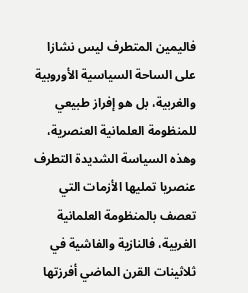فاليمين المتطرف ليس نشازا على الساحة السياسية الأوروبية والغربية، بل هو إفراز طبيعي للمنظومة العلمانية العنصرية، وهذه السياسة الشديدة التطرف عنصريا تمليها الأزمات التي تعصف بالمنظومة العلمانية الغربية، فالنازية والفاشية في ثلاثينات القرن الماضي أفرزتها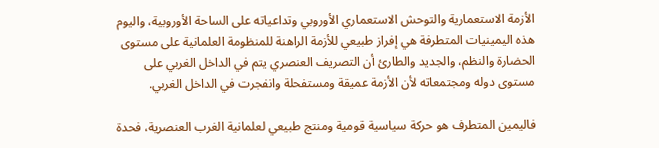الأزمة الاستعمارية والتوحش الاستعماري الأوروبي وتداعياته على الساحة الأوروبية، واليوم هذه اليمينيات المتطرفة هي إفراز طبيعي للأزمة الراهنة للمنظومة العلمانية على مستوى الحضارة والنظم، والجديد والطارئ أن التصريف العنصري يتم في الداخل الغربي على مستوى دوله ومجتمعاته لأن الأزمة عميقة ومستفحلة وانفجرت في الداخل الغربي.

فاليمين المتطرف هو حركة سياسية قومية ومنتج طبيعي لعلمانية الغرب العنصرية، فحدة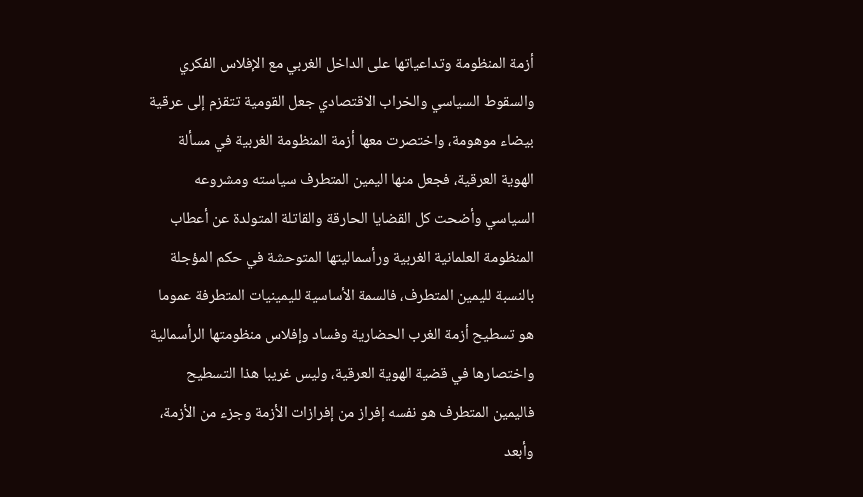أزمة المنظومة وتداعياتها على الداخل الغربي مع الإفلاس الفكري والسقوط السياسي والخراب الاقتصادي جعل القومية تتقزم إلى عرقية بيضاء موهومة، واختصرت معها أزمة المنظومة الغربية في مسألة الهوية العرقية، فجعل منها اليمين المتطرف سياسته ومشروعه السياسي وأضحت كل القضايا الحارقة والقاتلة المتولدة عن أعطاب المنظومة العلمانية الغربية ورأسماليتها المتوحشة في حكم المؤجلة بالنسبة لليمين المتطرف، فالسمة الأساسية لليمينيات المتطرفة عموما هو تسطيح أزمة الغرب الحضارية وفساد وإفلاس منظومتها الرأسمالية واختصارها في قضية الهوية العرقية، وليس غريبا هذا التسطيح فاليمين المتطرف هو نفسه إفراز من إفرازات الأزمة وجزء من الأزمة، وأبعد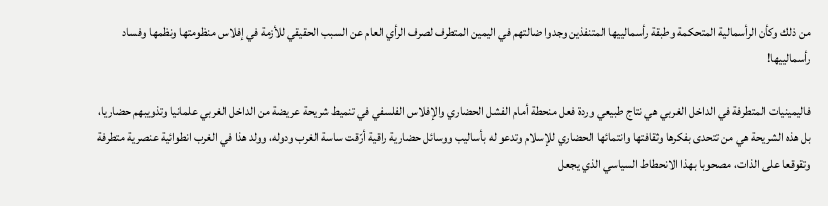من ذلك وكأن الرأسمالية المتحكمة وطبقة رأسمالييها المتنفذين وجدوا ضالتهم في اليمين المتطرف لصرف الرأي العام عن السبب الحقيقي للأزمة في إفلاس منظومتها ونظمها وفساد رأسمالييها!

فاليمينيات المتطرفة في الداخل الغربي هي نتاج طبيعي وردة فعل منحطة أمام الفشل الحضاري والإفلاس الفلسفي في تنميط شريحة عريضة من الداخل الغربي علمانيا وتذويبهم حضاريا، بل هذه الشريحة هي من تتحدى بفكرها وثقافتها وانتمائها الحضاري للإسلام وتدعو له بأساليب ووسائل حضارية راقية أرّقت ساسة الغرب ودوله، وولد هذا في الغرب انطوائية عنصرية متطرفة وتقوقعا على الذات، مصحوبا بهذا الانحطاط السياسي الذي يجعل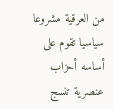من العرقية مشروعا سياسيا تقوم على أساسه أحزاب عنصرية تنسج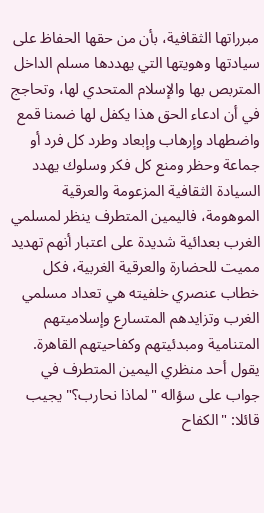مبرراتها الثقافية، بأن من حقها الحفاظ على سيادتها وهويتها التي يهددها مسلم الداخل المتربص بها والإسلام المتحدي لها، وتحاجج في أن ادعاء الحق هذا يكفل لها ضمنا قمع واضطهاد وإرهاب وإبعاد وطرد كل فرد أو جماعة وحظر ومنع كل فكر وسلوك يهدد السيادة الثقافية المزعومة والعرقية الموهومة، فاليمين المتطرف ينظر لمسلمي الغرب بعدائية شديدة على اعتبار أنهم تهديد مميت للحضارة والعرقية الغربية، فكل خطاب عنصري خلفيته هي تعداد مسلمي الغرب وتزايدهم المتسارع وإسلاميتهم المتنامية ومبدئيتهم وكفاحيتهم القاهرة. يقول أحد منظري اليمين المتطرف في جواب على سؤاله "لماذا نحارب؟" يجيب قائلا: "الكفاح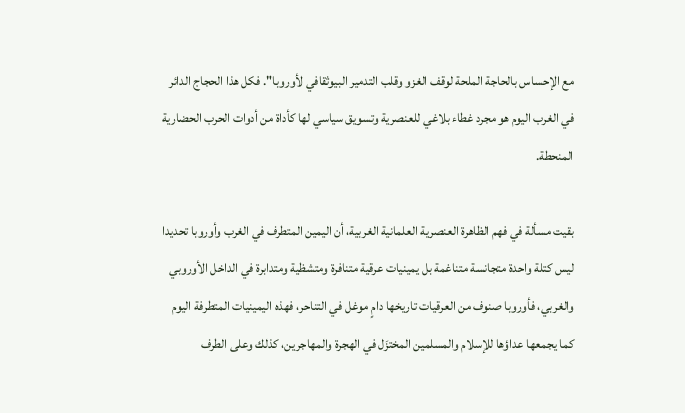مع الإحساس بالحاجة الملحة لوقف الغزو وقلب التدمير البيوثقافي لأوروبا". فكل هذا الحجاج الدائر في الغرب اليوم هو مجرد غطاء بلاغي للعنصرية وتسويق سياسي لها كأداة من أدوات الحرب الحضارية المنحطة.

بقيت مسألة في فهم الظاهرة العنصرية العلمانية الغربية، أن اليمين المتطرف في الغرب وأوروبا تحديدا ليس كتلة واحدة متجانسة متناغمة بل يمينيات عرقية متنافرة ومتشظية ومتدابرة في الداخل الأوروبي والغربي، فأوروبا صنوف من العرقيات تاريخها دامٍ موغل في التناحر، فهذه اليمينيات المتطرفة اليوم كما يجمعها عداؤها للإسلام والمسلمين المختزَل في الهجرة والمهاجرين، كذلك وعلى الطرف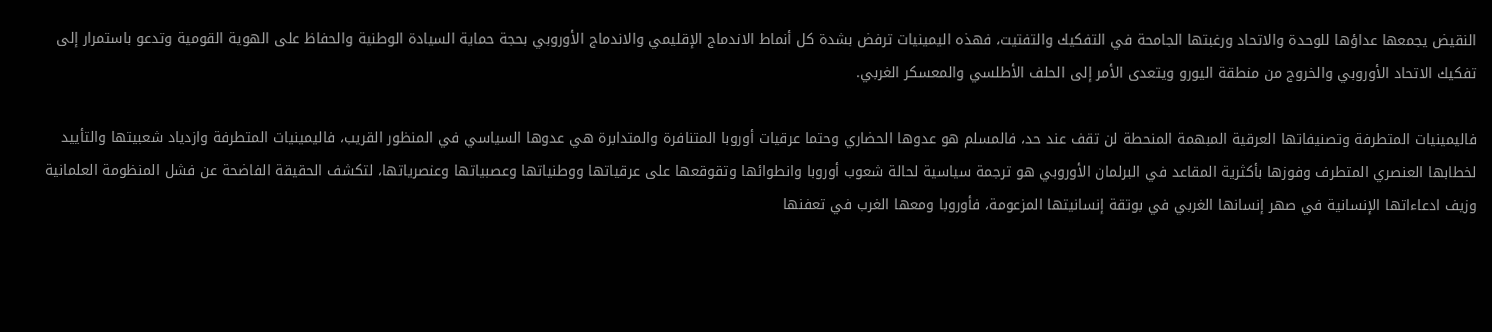النقيض يجمعها عداؤها للوحدة والاتحاد ورغبتها الجامحة في التفكيك والتفتيت، فهذه اليمينيات ترفض بشدة كل أنماط الاندماج الإقليمي والاندماج الأوروبي بحجة حماية السيادة الوطنية والحفاظ على الهوية القومية وتدعو باستمرار إلى تفكيك الاتحاد الأوروبي والخروج من منطقة اليورو ويتعدى الأمر إلى الحلف الأطلسي والمعسكر الغربي.

فاليمينيات المتطرفة وتصنيفاتها العرقية المبهمة المنحطة لن تقف عند حد، فالمسلم هو عدوها الحضاري وحتما عرقيات أوروبا المتنافرة والمتدابرة هي عدوها السياسي في المنظور القريب، فاليمينيات المتطرفة وازدياد شعبيتها والتأييد لخطابها العنصري المتطرف وفوزها بأكثرية المقاعد في البرلمان الأوروبي هو ترجمة سياسية لحالة شعوب أوروبا وانطوائها وتقوقعها على عرقياتها ووطنياتها وعصبياتها وعنصرياتها، لتكشف الحقيقة الفاضحة عن فشل المنظومة العلمانية وزيف ادعاءاتها الإنسانية في صهر إنسانها الغربي في بوتقة إنسانيتها المزعومة، فأوروبا ومعها الغرب في تعفنها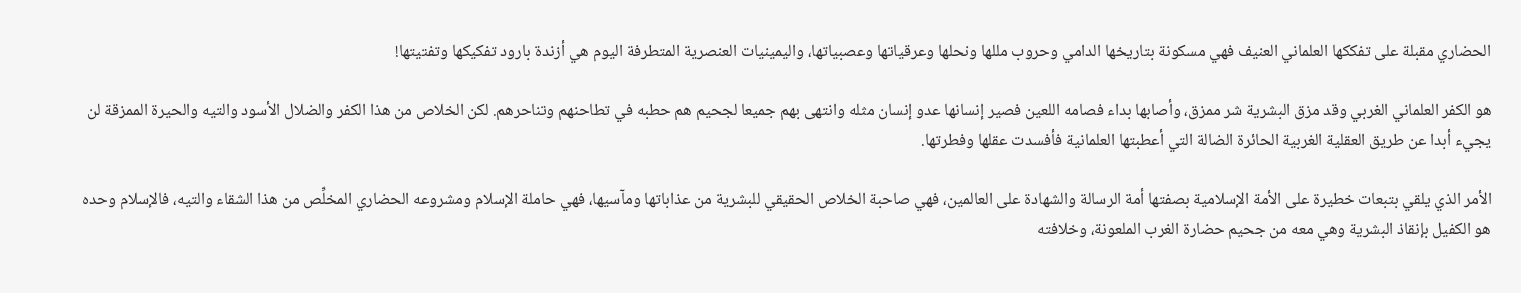الحضاري مقبلة على تفككها العلماني العنيف فهي مسكونة بتاريخها الدامي وحروب مللها ونحلها وعرقياتها وعصبياتها، واليمينيات العنصرية المتطرفة اليوم هي أزندة بارود تفكيكها وتفتيتها!

هو الكفر العلماني الغربي وقد مزق البشرية شر ممزق، وأصابها بداء فصامه اللعين فصير إنسانها عدو إنسان مثله وانتهى بهم جميعا لجحيم هم حطبه في تطاحنهم وتناحرهم. لكن الخلاص من هذا الكفر والضلال الأسود والتيه والحيرة الممزقة لن يجيء أبدا عن طريق العقلية الغربية الحائرة الضالة التي أعطبتها العلمانية فأفسدت عقلها وفطرتها.

الأمر الذي يلقي بتبعات خطيرة على الأمة الإسلامية بصفتها أمة الرسالة والشهادة على العالمين، فهي صاحبة الخلاص الحقيقي للبشرية من عذاباتها ومآسيها، فهي حاملة الإسلام ومشروعه الحضاري المخلِّص من هذا الشقاء والتيه، فالإسلام وحده هو الكفيل بإنقاذ البشرية وهي معه من جحيم حضارة الغرب الملعونة، وخلافته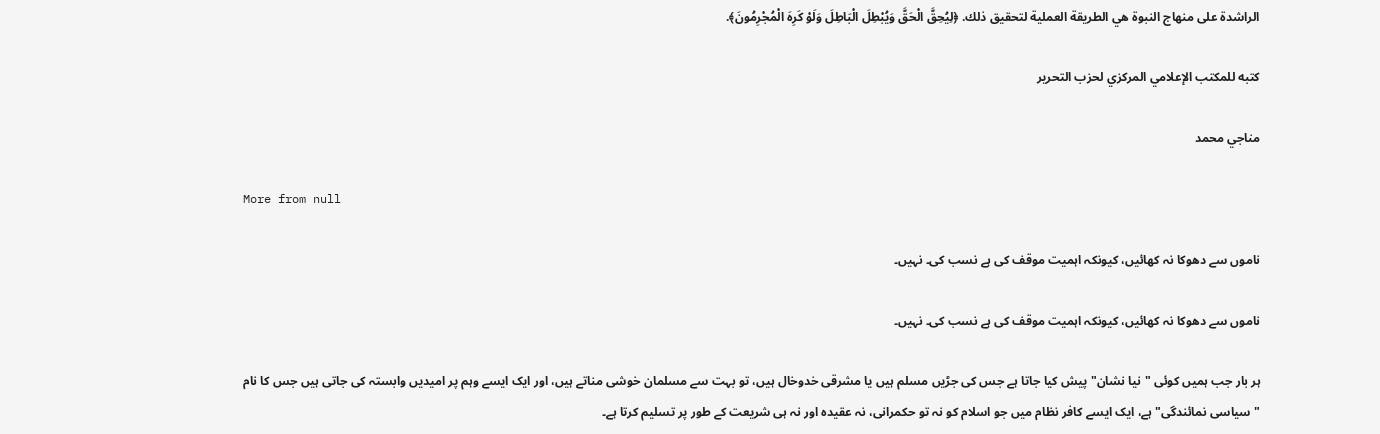الراشدة على منهاج النبوة هي الطريقة العملية لتحقيق ذلك. ﴿لِيُحِقَّ الْحَقَّ وَيُبْطِلَ الْبَاطِلَ وَلَوْ كَرِهَ الْمُجْرِمُونَ﴾.

كتبه للمكتب الإعلامي المركزي لحزب التحرير

مناجي محمد

More from null

ناموں سے دھوکا نہ کھائیں، کیونکہ اہمیت موقف کی ہے نسب کی۔ نہیں۔

ناموں سے دھوکا نہ کھائیں، کیونکہ اہمیت موقف کی ہے نسب کی۔ نہیں۔

ہر بار جب ہمیں کوئی "نیا نشان" پیش کیا جاتا ہے جس کی جڑیں مسلم ہیں یا مشرقی خدوخال ہیں، تو بہت سے مسلمان خوشی مناتے ہیں، اور ایک ایسے وہم پر امیدیں وابستہ کی جاتی ہیں جس کا نام "سیاسی نمائندگی" ہے، ایک ایسے کافر نظام میں جو اسلام کو نہ تو حکمرانی، نہ عقیدہ اور نہ ہی شریعت کے طور پر تسلیم کرتا ہے۔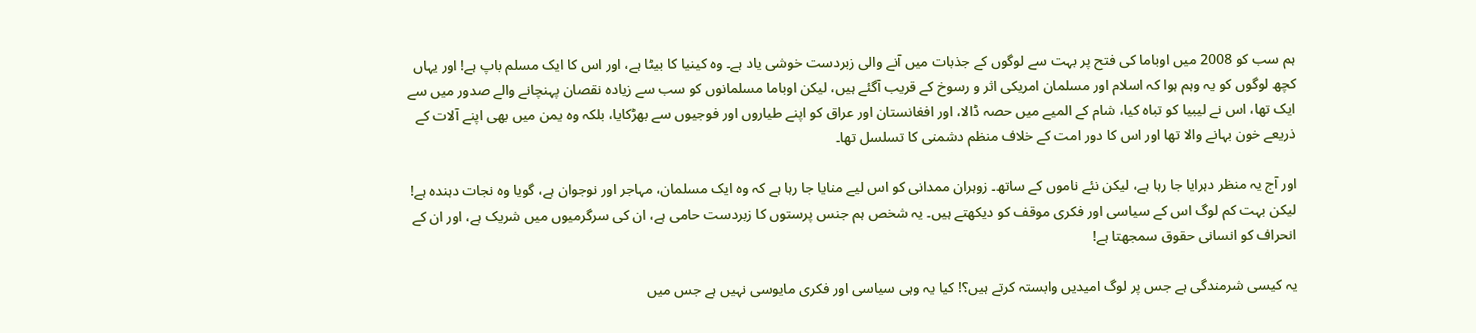ہم سب کو 2008 میں اوباما کی فتح پر بہت سے لوگوں کے جذبات میں آنے والی زبردست خوشی یاد ہے۔ وہ کینیا کا بیٹا ہے، اور اس کا ایک مسلم باپ ہے! اور یہاں کچھ لوگوں کو یہ وہم ہوا کہ اسلام اور مسلمان امریکی اثر و رسوخ کے قریب آگئے ہیں، لیکن اوباما مسلمانوں کو سب سے زیادہ نقصان پہنچانے والے صدور میں سے ایک تھا، اس نے لیبیا کو تباہ کیا، شام کے المیے میں حصہ ڈالا، اور افغانستان اور عراق کو اپنے طیاروں اور فوجیوں سے بھڑکایا، بلکہ وہ یمن میں بھی اپنے آلات کے ذریعے خون بہانے والا تھا اور اس کا دور امت کے خلاف منظم دشمنی کا تسلسل تھا۔

اور آج یہ منظر دہرایا جا رہا ہے، لیکن نئے ناموں کے ساتھ۔ زوہران ممدانی کو اس لیے منایا جا رہا ہے کہ وہ ایک مسلمان، مہاجر اور نوجوان ہے، گویا وہ نجات دہندہ ہے! لیکن بہت کم لوگ اس کے سیاسی اور فکری موقف کو دیکھتے ہیں۔ یہ شخص ہم جنس پرستوں کا زبردست حامی ہے، ان کی سرگرمیوں میں شریک ہے، اور ان کے انحراف کو انسانی حقوق سمجھتا ہے!

یہ کیسی شرمندگی ہے جس پر لوگ امیدیں وابستہ کرتے ہیں؟! کیا یہ وہی سیاسی اور فکری مایوسی نہیں ہے جس میں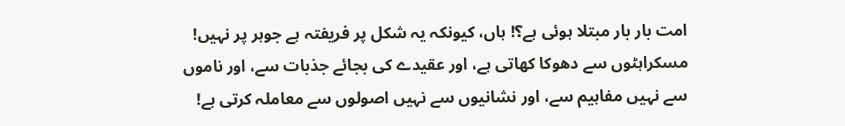امت بار بار مبتلا ہوئی ہے؟! ہاں، کیونکہ یہ شکل پر فریفتہ ہے جوہر پر نہیں! مسکراہٹوں سے دھوکا کھاتی ہے، اور عقیدے کی بجائے جذبات سے، اور ناموں سے نہیں مفاہیم سے، اور نشانیوں سے نہیں اصولوں سے معاملہ کرتی ہے!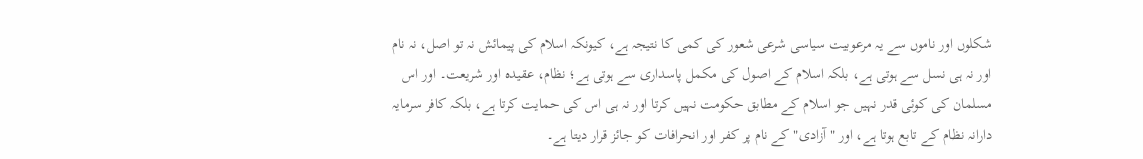شکلوں اور ناموں سے یہ مرعوبیت سیاسی شرعی شعور کی کمی کا نتیجہ ہے، کیونکہ اسلام کی پیمائش نہ تو اصل، نہ نام اور نہ ہی نسل سے ہوتی ہے، بلکہ اسلام کے اصول کی مکمل پاسداری سے ہوتی ہے؛ نظام، عقیدہ اور شریعت۔ اور اس مسلمان کی کوئی قدر نہیں جو اسلام کے مطابق حکومت نہیں کرتا اور نہ ہی اس کی حمایت کرتا ہے، بلکہ کافر سرمایہ دارانہ نظام کے تابع ہوتا ہے، اور "آزادی" کے نام پر کفر اور انحرافات کو جائز قرار دیتا ہے۔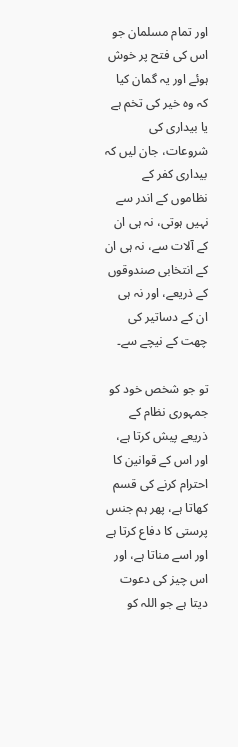اور تمام مسلمان جو اس کی فتح پر خوش ہوئے اور یہ گمان کیا کہ وہ خیر کی تخم ہے یا بیداری کی شروعات، جان لیں کہ بیداری کفر کے نظاموں کے اندر سے نہیں ہوتی، نہ ہی ان کے آلات سے، نہ ہی ان کے انتخابی صندوقوں کے ذریعے، اور نہ ہی ان کے دساتیر کی چھت کے نیچے سے۔

تو جو شخص خود کو جمہوری نظام کے ذریعے پیش کرتا ہے، اور اس کے قوانین کا احترام کرنے کی قسم کھاتا ہے، پھر ہم جنس پرستی کا دفاع کرتا ہے اور اسے مناتا ہے، اور اس چیز کی دعوت دیتا ہے جو اللہ کو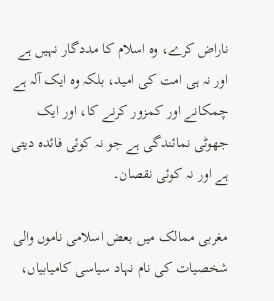ناراض کرے، وہ اسلام کا مددگار نہیں ہے اور نہ ہی امت کی امید، بلکہ وہ ایک آلہ ہے چمکانے اور کمزور کرنے کا، اور ایک جھوٹی نمائندگی ہے جو نہ کوئی فائدہ دیتی ہے اور نہ کوئی نقصان۔

مغربی ممالک میں بعض اسلامی ناموں والی شخصیات کی نام نہاد سیاسی کامیابیاں،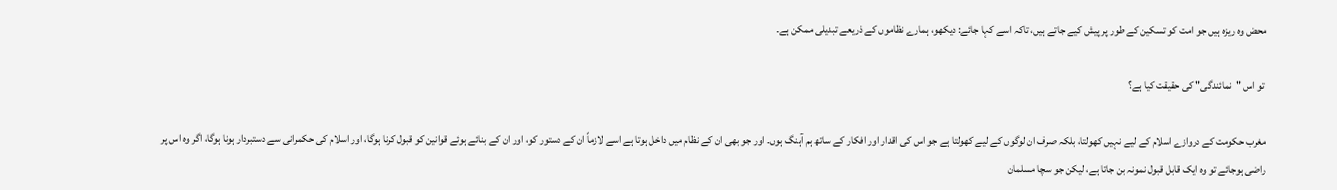محض وہ ریزہ ہیں جو امت کو تسکین کے طور پر پیش کیے جاتے ہیں، تاکہ اسے کہا جائے: دیکھو، ہمارے نظاموں کے ذریعے تبدیلی ممکن ہے۔

 تو اس "نمائندگی" کی حقیقت کیا ہے؟

مغرب حکومت کے دروازے اسلام کے لیے نہیں کھولتا، بلکہ صرف ان لوگوں کے لیے کھولتا ہے جو اس کی اقدار اور افکار کے ساتھ ہم آہنگ ہوں۔ اور جو بھی ان کے نظام میں داخل ہوتا ہے اسے لازماً ان کے دستور کو، اور ان کے بنائے ہوئے قوانین کو قبول کرنا ہوگا، اور اسلام کی حکمرانی سے دستبردار ہونا ہوگا، اگر وہ اس پر راضی ہوجائے تو وہ ایک قابل قبول نمونہ بن جاتا ہے، لیکن جو سچا مسلمان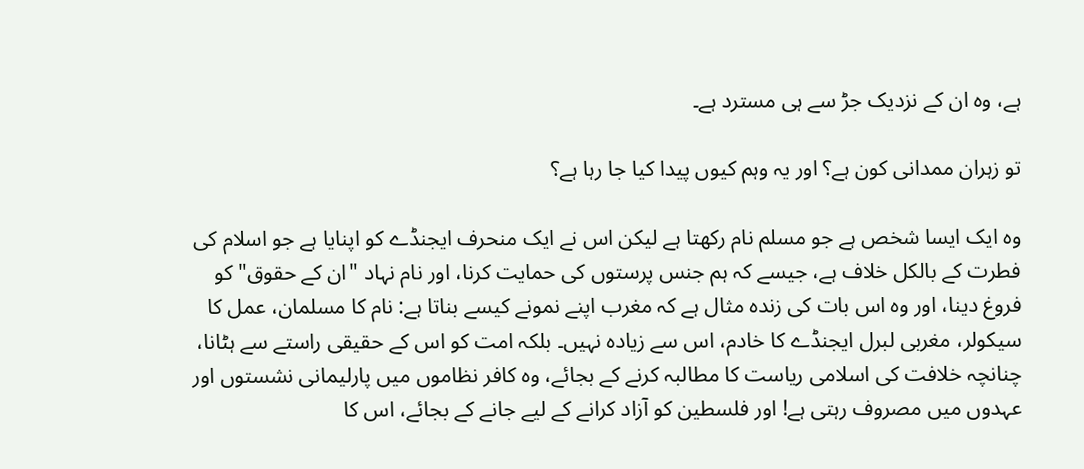ہے، وہ ان کے نزدیک جڑ سے ہی مسترد ہے۔

تو زہران ممدانی کون ہے؟ اور یہ وہم کیوں پیدا کیا جا رہا ہے؟

وہ ایک ایسا شخص ہے جو مسلم نام رکھتا ہے لیکن اس نے ایک منحرف ایجنڈے کو اپنایا ہے جو اسلام کی فطرت کے بالکل خلاف ہے، جیسے کہ ہم جنس پرستوں کی حمایت کرنا، اور نام نہاد "ان کے حقوق" کو فروغ دینا، اور وہ اس بات کی زندہ مثال ہے کہ مغرب اپنے نمونے کیسے بناتا ہے: نام کا مسلمان، عمل کا سیکولر، مغربی لبرل ایجنڈے کا خادم، اس سے زیادہ نہیں۔ بلکہ امت کو اس کے حقیقی راستے سے ہٹانا، چنانچہ خلافت کی اسلامی ریاست کا مطالبہ کرنے کے بجائے، وہ کافر نظاموں میں پارلیمانی نشستوں اور عہدوں میں مصروف رہتی ہے! اور فلسطین کو آزاد کرانے کے لیے جانے کے بجائے، اس کا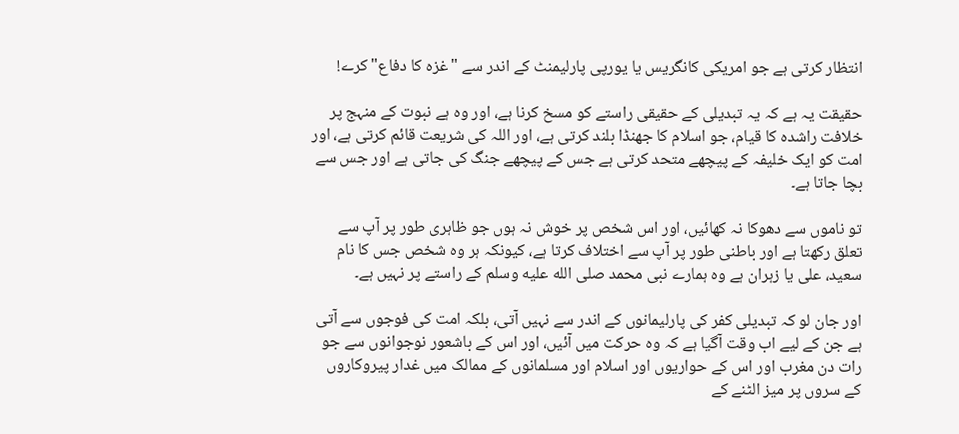انتظار کرتی ہے جو امریکی کانگریس یا یورپی پارلیمنٹ کے اندر سے "غزہ کا دفاع" کرے!

حقیقت یہ ہے کہ یہ تبدیلی کے حقیقی راستے کو مسخ کرنا ہے، اور وہ ہے نبوت کے منہج پر خلافت راشدہ کا قیام، جو اسلام کا جھنڈا بلند کرتی ہے، اور اللہ کی شریعت قائم کرتی ہے، اور امت کو ایک خلیفہ کے پیچھے متحد کرتی ہے جس کے پیچھے جنگ کی جاتی ہے اور جس سے بچا جاتا ہے۔

تو ناموں سے دھوکا نہ کھائیں، اور اس شخص پر خوش نہ ہوں جو ظاہری طور پر آپ سے تعلق رکھتا ہے اور باطنی طور پر آپ سے اختلاف کرتا ہے، کیونکہ ہر وہ شخص جس کا نام سعید، علی یا زہران ہے وہ ہمارے نبی محمد صلى الله عليه وسلم کے راستے پر نہیں ہے۔

اور جان لو کہ تبدیلی کفر کی پارلیمانوں کے اندر سے نہیں آتی، بلکہ امت کی فوجوں سے آتی ہے جن کے لیے اب وقت آگیا ہے کہ وہ حرکت میں آئیں، اور اس کے باشعور نوجوانوں سے جو رات دن مغرب اور اس کے حواریوں اور اسلام اور مسلمانوں کے ممالک میں غدار پیروکاروں کے سروں پر میز الٹنے کے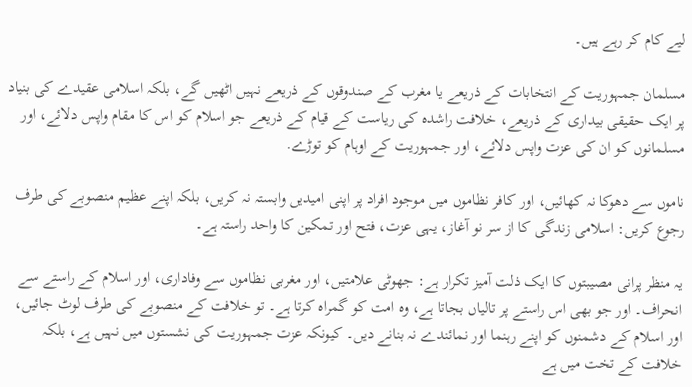لیے کام کر رہے ہیں۔

مسلمان جمہوریت کے انتخابات کے ذریعے یا مغرب کے صندوقوں کے ذریعے نہیں اٹھیں گے، بلکہ اسلامی عقیدے کی بنیاد پر ایک حقیقی بیداری کے ذریعے، خلافت راشدہ کی ریاست کے قیام کے ذریعے جو اسلام کو اس کا مقام واپس دلائے، اور مسلمانوں کو ان کی عزت واپس دلائے، اور جمہوریت کے اوہام کو توڑے.

ناموں سے دھوکا نہ کھائیں، اور کافر نظاموں میں موجود افراد پر اپنی امیدیں وابستہ نہ کریں، بلکہ اپنے عظیم منصوبے کی طرف رجوع کریں: اسلامی زندگی کا از سر نو آغاز، یہی عزت، فتح اور تمکین کا واحد راستہ ہے۔

یہ منظر پرانی مصیبتوں کا ایک ذلت آمیز تکرار ہے: جھوٹی علامتیں، اور مغربی نظاموں سے وفاداری، اور اسلام کے راستے سے انحراف۔ اور جو بھی اس راستے پر تالیاں بجاتا ہے، وہ امت کو گمراہ کرتا ہے۔ تو خلافت کے منصوبے کی طرف لوٹ جائیں، اور اسلام کے دشمنوں کو اپنے رہنما اور نمائندے نہ بنانے دیں۔ کیونکہ عزت جمہوریت کی نشستوں میں نہیں ہے، بلکہ خلافت کے تخت میں ہے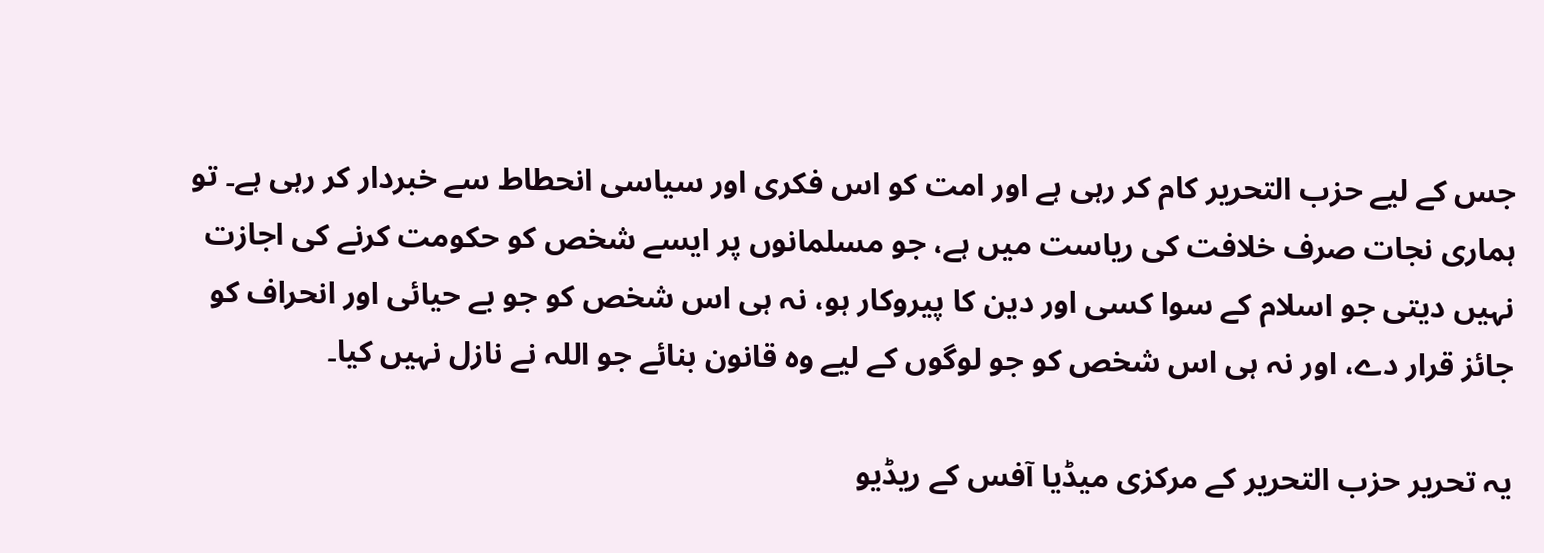جس کے لیے حزب التحریر کام کر رہی ہے اور امت کو اس فکری اور سیاسی انحطاط سے خبردار کر رہی ہے۔ تو ہماری نجات صرف خلافت کی ریاست میں ہے، جو مسلمانوں پر ایسے شخص کو حکومت کرنے کی اجازت نہیں دیتی جو اسلام کے سوا کسی اور دین کا پیروکار ہو، نہ ہی اس شخص کو جو بے حیائی اور انحراف کو جائز قرار دے، اور نہ ہی اس شخص کو جو لوگوں کے لیے وہ قانون بنائے جو اللہ نے نازل نہیں کیا۔

یہ تحریر حزب التحریر کے مرکزی میڈیا آفس کے ریڈیو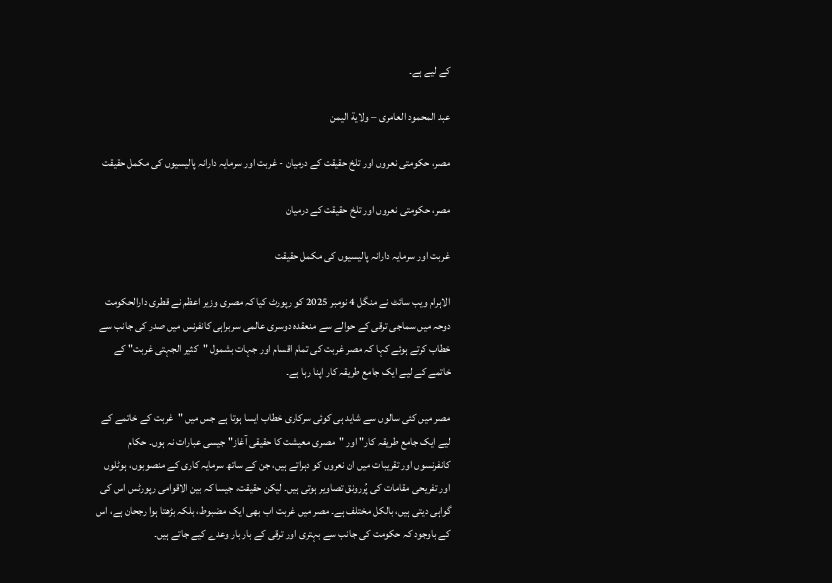کے لیے ہے۔

عبد المحمود العامری – ولایة الیمن

مصر، حکومتی نعروں اور تلخ حقیقت کے درمیان - غربت اور سرمایہ دارانہ پالیسیوں کی مکمل حقیقت

مصر، حکومتی نعروں اور تلخ حقیقت کے درمیان

غربت اور سرمایہ دارانہ پالیسیوں کی مکمل حقیقت

الاہرام ویب سائٹ نے منگل 4 نومبر 2025 کو رپورٹ کیا کہ مصری وزیر اعظم نے قطری دارالحکومت دوحہ میں سماجی ترقی کے حوالے سے منعقدہ دوسری عالمی سربراہی کانفرنس میں صدر کی جانب سے خطاب کرتے ہوئے کہا کہ مصر غربت کی تمام اقسام اور جہات بشمول "کثیر الجہتی غربت" کے خاتمے کے لیے ایک جامع طریقہ کار اپنا رہا ہے۔

مصر میں کئی سالوں سے شاید ہی کوئی سرکاری خطاب ایسا ہوتا ہے جس میں "غربت کے خاتمے کے لیے ایک جامع طریقہ کار" اور "مصری معیشت کا حقیقی آغاز" جیسی عبارات نہ ہوں۔ حکام کانفرنسوں اور تقریبات میں ان نعروں کو دہراتے ہیں، جن کے ساتھ سرمایہ کاری کے منصوبوں، ہوٹلوں اور تفریحی مقامات کی پُررونق تصاویر ہوتی ہیں۔ لیکن حقیقت، جیسا کہ بین الاقوامی رپورٹس اس کی گواہی دیتی ہیں، بالکل مختلف ہے۔ مصر میں غربت اب بھی ایک مضبوط، بلکہ بڑھتا ہوا رجحان ہے، اس کے باوجود کہ حکومت کی جانب سے بہتری اور ترقی کے بار بار وعدے کیے جاتے ہیں۔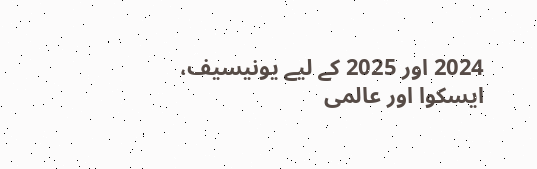2024 اور 2025 کے لیے یونیسیف، ایسکوا اور عالمی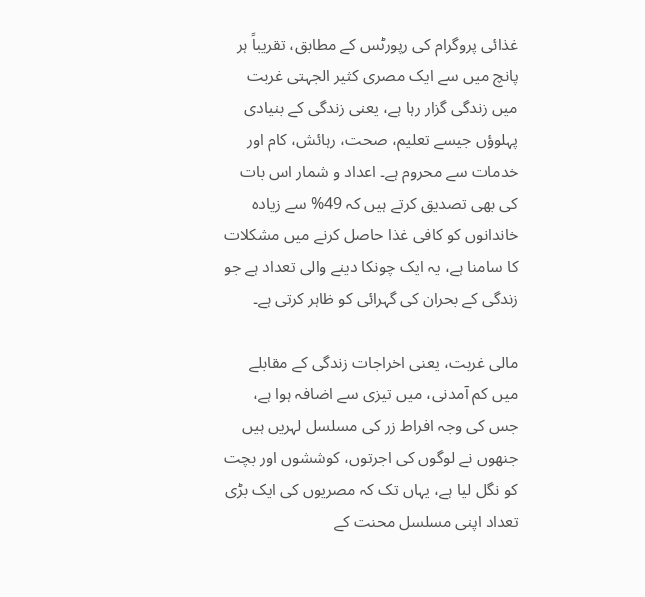غذائی پروگرام کی رپورٹس کے مطابق، تقریباً ہر پانچ میں سے ایک مصری کثیر الجہتی غربت میں زندگی گزار رہا ہے، یعنی زندگی کے بنیادی پہلوؤں جیسے تعلیم، صحت، رہائش، کام اور خدمات سے محروم ہے۔ اعداد و شمار اس بات کی بھی تصدیق کرتے ہیں کہ 49% سے زیادہ خاندانوں کو کافی غذا حاصل کرنے میں مشکلات کا سامنا ہے، یہ ایک چونکا دینے والی تعداد ہے جو زندگی کے بحران کی گہرائی کو ظاہر کرتی ہے۔

مالی غربت، یعنی اخراجات زندگی کے مقابلے میں کم آمدنی، میں تیزی سے اضافہ ہوا ہے، جس کی وجہ افراط زر کی مسلسل لہریں ہیں جنھوں نے لوگوں کی اجرتوں، کوششوں اور بچت کو نگل لیا ہے، یہاں تک کہ مصریوں کی ایک بڑی تعداد اپنی مسلسل محنت کے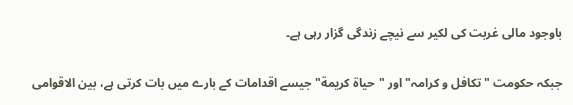باوجود مالی غربت کی لکیر سے نیچے زندگی گزار رہی ہے۔

جبکہ حکومت "تکافل و کرامہ" اور "حياة كريمة" جیسے اقدامات کے بارے میں بات کرتی ہے، بین الاقوامی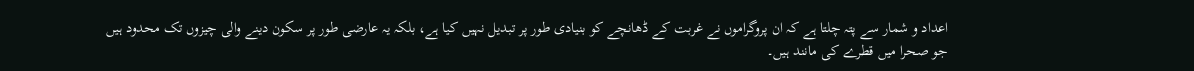اعداد و شمار سے پتہ چلتا ہے کہ ان پروگراموں نے غربت کے ڈھانچے کو بنیادی طور پر تبدیل نہیں کیا ہے، بلکہ یہ عارضی طور پر سکون دینے والی چیزوں تک محدود ہیں جو صحرا میں قطرے کی مانند ہیں۔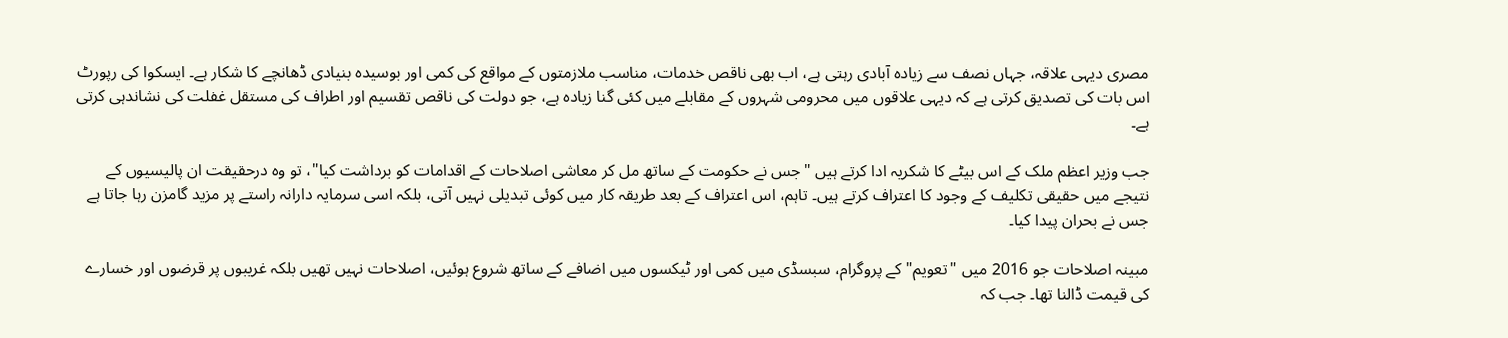مصری دیہی علاقہ، جہاں نصف سے زیادہ آبادی رہتی ہے، اب بھی ناقص خدمات، مناسب ملازمتوں کے مواقع کی کمی اور بوسیدہ بنیادی ڈھانچے کا شکار ہے۔ ایسکوا کی رپورٹ اس بات کی تصدیق کرتی ہے کہ دیہی علاقوں میں محرومی شہروں کے مقابلے میں کئی گنا زیادہ ہے، جو دولت کی ناقص تقسیم اور اطراف کی مستقل غفلت کی نشاندہی کرتی ہے۔

جب وزیر اعظم ملک کے اس بیٹے کا شکریہ ادا کرتے ہیں "جس نے حکومت کے ساتھ مل کر معاشی اصلاحات کے اقدامات کو برداشت کیا"، تو وہ درحقیقت ان پالیسیوں کے نتیجے میں حقیقی تکلیف کے وجود کا اعتراف کرتے ہیں۔ تاہم، اس اعتراف کے بعد طریقہ کار میں کوئی تبدیلی نہیں آتی، بلکہ اسی سرمایہ دارانہ راستے پر مزید گامزن رہا جاتا ہے جس نے بحران پیدا کیا۔

مبینہ اصلاحات جو 2016 میں "تعویم" کے پروگرام، سبسڈی میں کمی اور ٹیکسوں میں اضافے کے ساتھ شروع ہوئیں، اصلاحات نہیں تھیں بلکہ غریبوں پر قرضوں اور خسارے کی قیمت ڈالنا تھا۔ جب کہ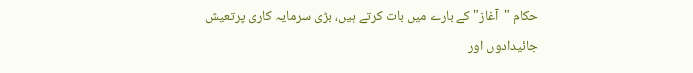حکام "آغاز" کے بارے میں بات کرتے ہیں، بڑی سرمایہ کاری پرتعیش جائیدادوں اور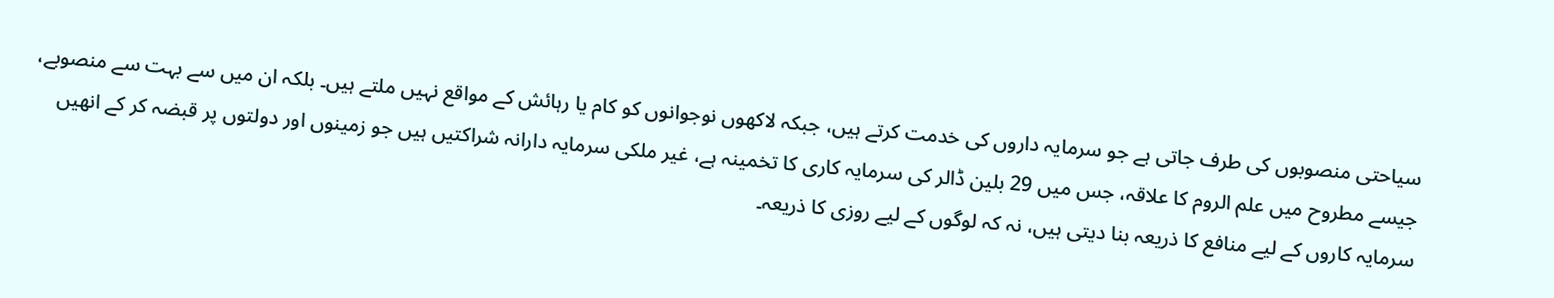سیاحتی منصوبوں کی طرف جاتی ہے جو سرمایہ داروں کی خدمت کرتے ہیں، جبکہ لاکھوں نوجوانوں کو کام یا رہائش کے مواقع نہیں ملتے ہیں۔ بلکہ ان میں سے بہت سے منصوبے، جیسے مطروح میں علم الروم کا علاقہ، جس میں 29 بلین ڈالر کی سرمایہ کاری کا تخمینہ ہے، غیر ملکی سرمایہ دارانہ شراکتیں ہیں جو زمینوں اور دولتوں پر قبضہ کر کے انھیں سرمایہ کاروں کے لیے منافع کا ذریعہ بنا دیتی ہیں، نہ کہ لوگوں کے لیے روزی کا ذریعہ۔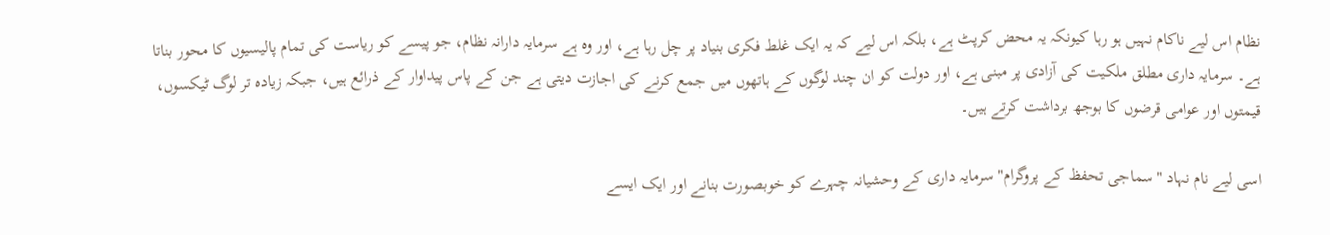نظام اس لیے ناکام نہیں ہو رہا کیونکہ یہ محض کرپٹ ہے، بلکہ اس لیے کہ یہ ایک غلط فکری بنیاد پر چل رہا ہے، اور وہ ہے سرمایہ دارانہ نظام، جو پیسے کو ریاست کی تمام پالیسیوں کا محور بناتا ہے۔ سرمایہ داری مطلق ملکیت کی آزادی پر مبنی ہے، اور دولت کو ان چند لوگوں کے ہاتھوں میں جمع کرنے کی اجازت دیتی ہے جن کے پاس پیداوار کے ذرائع ہیں، جبکہ زیادہ تر لوگ ٹیکسوں، قیمتوں اور عوامی قرضوں کا بوجھ برداشت کرتے ہیں۔

اسی لیے نام نہاد "سماجی تحفظ کے پروگرام" سرمایہ داری کے وحشیانہ چہرے کو خوبصورت بنانے اور ایک ایسے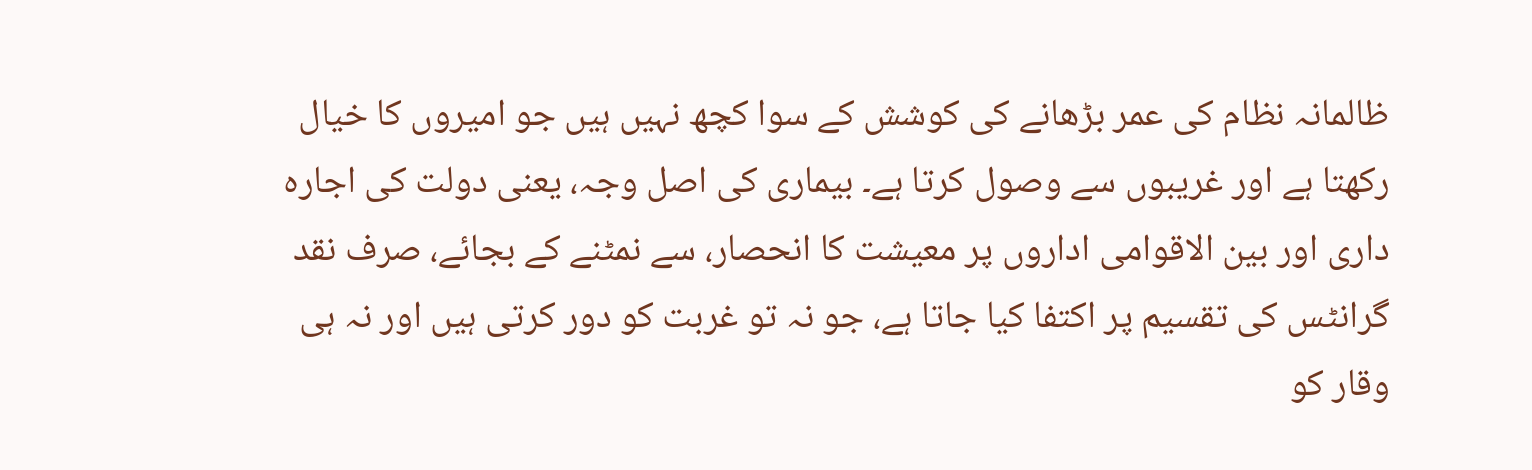ظالمانہ نظام کی عمر بڑھانے کی کوشش کے سوا کچھ نہیں ہیں جو امیروں کا خیال رکھتا ہے اور غریبوں سے وصول کرتا ہے۔ بیماری کی اصل وجہ، یعنی دولت کی اجارہ داری اور بین الاقوامی اداروں پر معیشت کا انحصار، سے نمٹنے کے بجائے، صرف نقد گرانٹس کی تقسیم پر اکتفا کیا جاتا ہے، جو نہ تو غربت کو دور کرتی ہیں اور نہ ہی وقار کو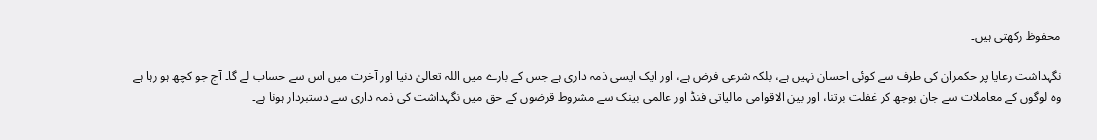محفوظ رکھتی ہیں۔

نگہداشت رعایا پر حکمران کی طرف سے کوئی احسان نہیں ہے، بلکہ شرعی فرض ہے، اور ایک ایسی ذمہ داری ہے جس کے بارے میں اللہ تعالیٰ دنیا اور آخرت میں اس سے حساب لے گا۔ آج جو کچھ ہو رہا ہے وہ لوگوں کے معاملات سے جان بوجھ کر غفلت برتنا، اور بین الاقوامی مالیاتی فنڈ اور عالمی بینک سے مشروط قرضوں کے حق میں نگہداشت کی ذمہ داری سے دستبردار ہونا ہے۔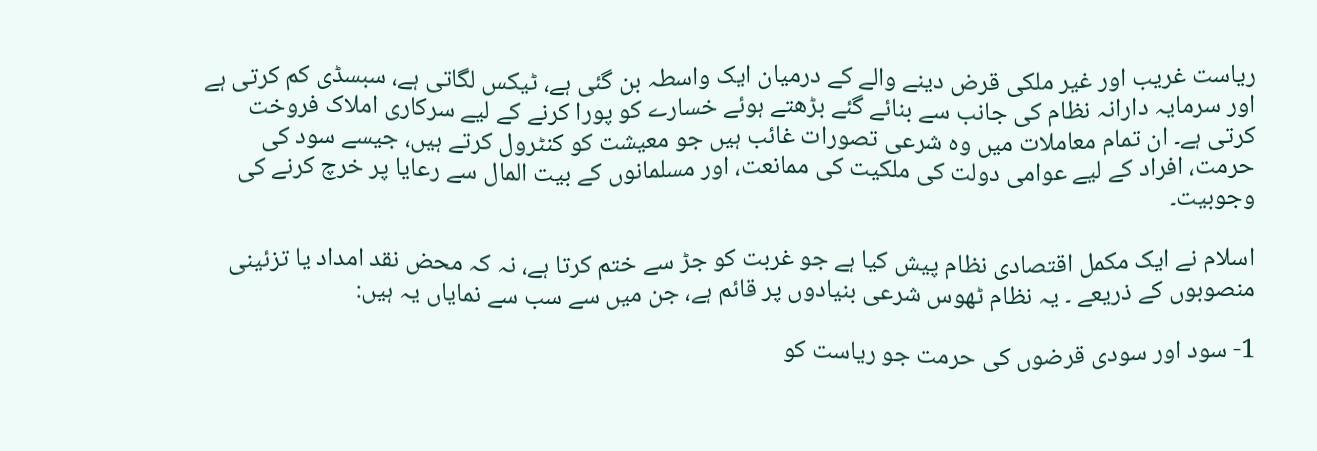ریاست غریب اور غیر ملکی قرض دینے والے کے درمیان ایک واسطہ بن گئی ہے، ٹیکس لگاتی ہے، سبسڈی کم کرتی ہے اور سرمایہ دارانہ نظام کی جانب سے بنائے گئے بڑھتے ہوئے خسارے کو پورا کرنے کے لیے سرکاری املاک فروخت کرتی ہے۔ ان تمام معاملات میں وہ شرعی تصورات غائب ہیں جو معیشت کو کنٹرول کرتے ہیں، جیسے سود کی حرمت، افراد کے لیے عوامی دولت کی ملکیت کی ممانعت، اور مسلمانوں کے بیت المال سے رعایا پر خرچ کرنے کی وجوبیت۔

اسلام نے ایک مکمل اقتصادی نظام پیش کیا ہے جو غربت کو جڑ سے ختم کرتا ہے، نہ کہ محض نقد امداد یا تزئینی منصوبوں کے ذریعے ۔ یہ نظام ٹھوس شرعی بنیادوں پر قائم ہے، جن میں سے سب سے نمایاں یہ ہیں:

1- سود اور سودی قرضوں کی حرمت جو ریاست کو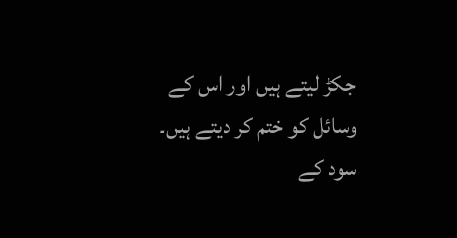جکڑ لیتے ہیں اور اس کے وسائل کو ختم کر دیتے ہیں۔ سود کے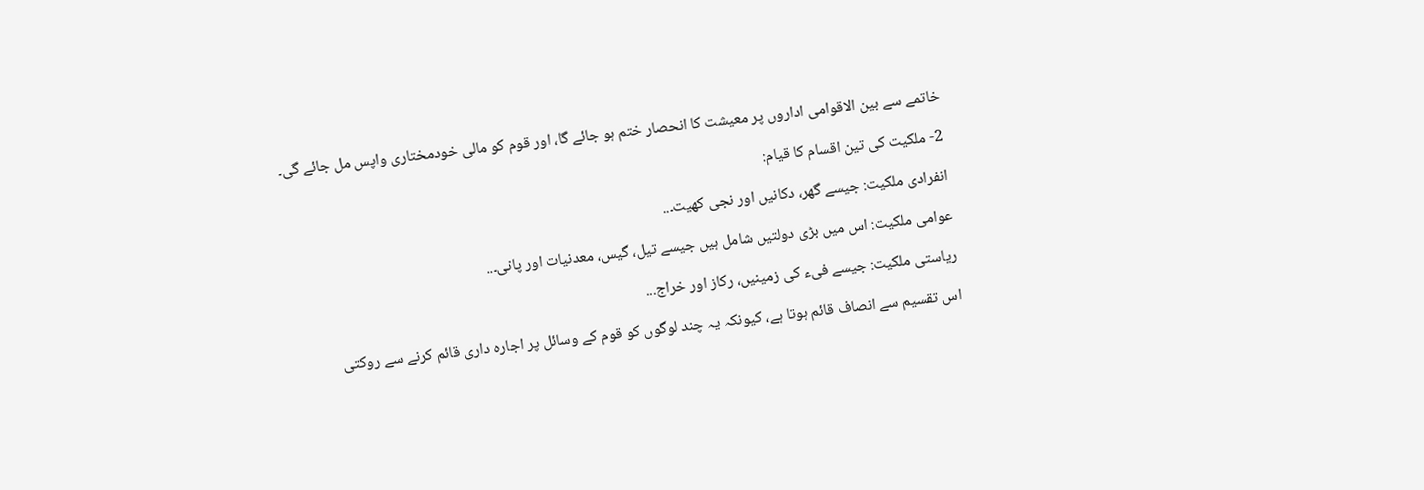خاتمے سے بین الاقوامی اداروں پر معیشت کا انحصار ختم ہو جائے گا، اور قوم کو مالی خودمختاری واپس مل جائے گی۔

2- ملکیت کی تین اقسام کا قیام:

انفرادی ملکیت: جیسے گھر، دکانیں اور نجی کھیت۔..

عوامی ملکیت: اس میں بڑی دولتیں شامل ہیں جیسے تیل، گیس، معدنیات اور پانی۔..

ریاستی ملکیت: جیسے فیء کی زمینیں، رکاز اور خراج...

اس تقسیم سے انصاف قائم ہوتا ہے، کیونکہ یہ چند لوگوں کو قوم کے وسائل پر اجارہ داری قائم کرنے سے روکتی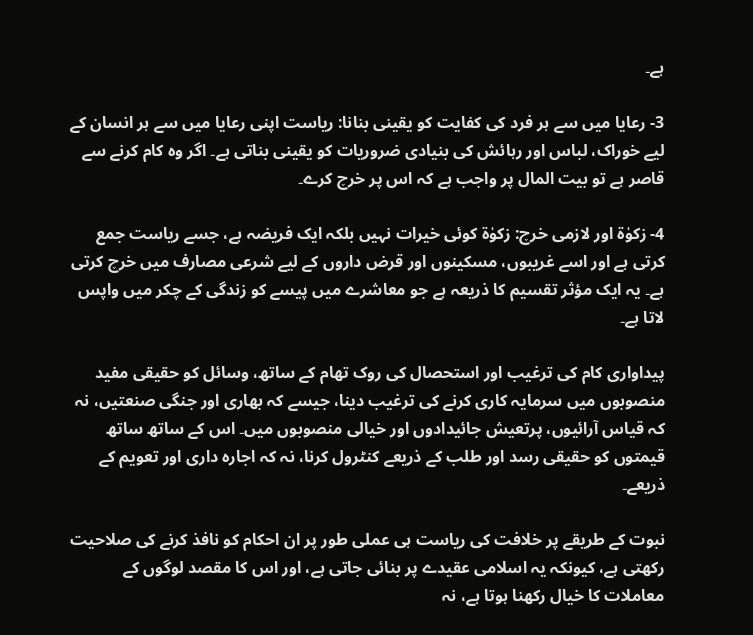ہے۔

3- رعایا میں سے ہر فرد کی کفایت کو یقینی بنانا: ریاست اپنی رعایا میں سے ہر انسان کے لیے خوراک، لباس اور رہائش کی بنیادی ضروریات کو یقینی بناتی ہے۔ اگر وہ کام کرنے سے قاصر ہے تو بیت المال پر واجب ہے کہ اس پر خرچ کرے۔

4- زکوٰۃ اور لازمی خرچ: زکوٰۃ کوئی خیرات نہیں بلکہ ایک فریضہ ہے، جسے ریاست جمع کرتی ہے اور اسے غریبوں، مسکینوں اور قرض داروں کے لیے شرعی مصارف میں خرچ کرتی ہے۔ یہ ایک مؤثر تقسیم کا ذریعہ ہے جو معاشرے میں پیسے کو زندگی کے چکر میں واپس لاتا ہے۔

پیداواری کام کی ترغیب اور استحصال کی روک تھام کے ساتھ، وسائل کو حقیقی مفید منصوبوں میں سرمایہ کاری کرنے کی ترغیب دینا، جیسے کہ بھاری اور جنگی صنعتیں، نہ کہ قیاس آرائیوں، پرتعیش جائیدادوں اور خیالی منصوبوں میں۔ اس کے ساتھ ساتھ قیمتوں کو حقیقی رسد اور طلب کے ذریعے کنٹرول کرنا، نہ کہ اجارہ داری اور تعویم کے ذریعے۔

نبوت کے طریقے پر خلافت کی ریاست ہی عملی طور پر ان احکام کو نافذ کرنے کی صلاحیت رکھتی ہے، کیونکہ یہ اسلامی عقیدے پر بنائی جاتی ہے، اور اس کا مقصد لوگوں کے معاملات کا خیال رکھنا ہوتا ہے، نہ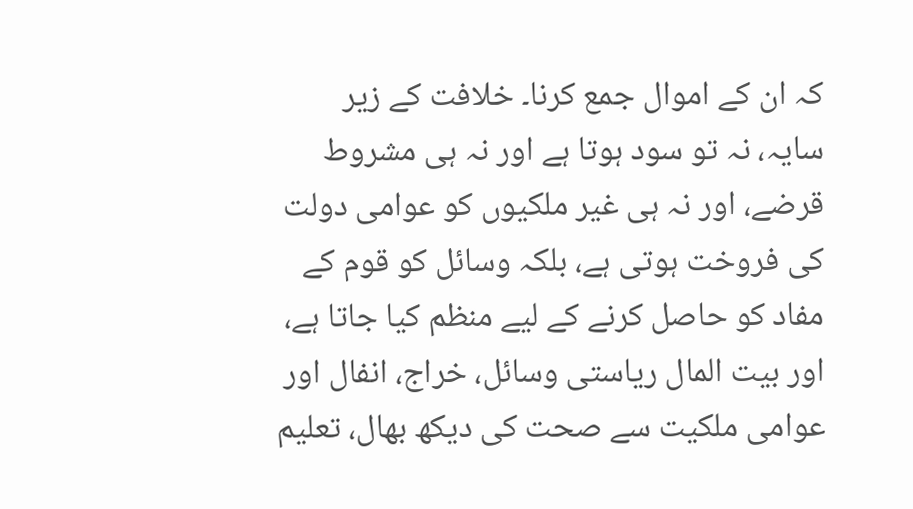کہ ان کے اموال جمع کرنا۔ خلافت کے زیر سایہ، نہ تو سود ہوتا ہے اور نہ ہی مشروط قرضے، اور نہ ہی غیر ملکیوں کو عوامی دولت کی فروخت ہوتی ہے، بلکہ وسائل کو قوم کے مفاد کو حاصل کرنے کے لیے منظم کیا جاتا ہے، اور بیت المال ریاستی وسائل، خراج، انفال اور عوامی ملکیت سے صحت کی دیکھ بھال، تعلیم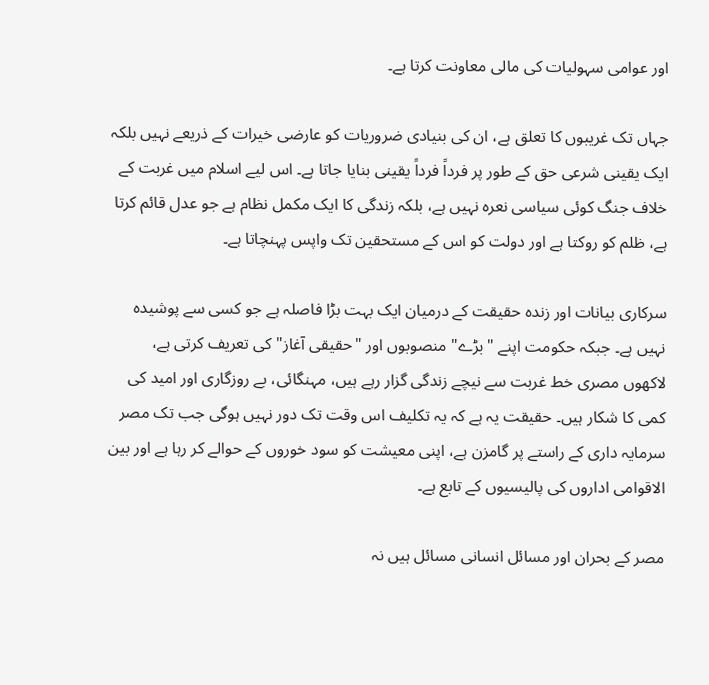اور عوامی سہولیات کی مالی معاونت کرتا ہے۔

جہاں تک غریبوں کا تعلق ہے، ان کی بنیادی ضروریات کو عارضی خیرات کے ذریعے نہیں بلکہ ایک یقینی شرعی حق کے طور پر فرداً فرداً یقینی بنایا جاتا ہے۔ اس لیے اسلام میں غربت کے خلاف جنگ کوئی سیاسی نعرہ نہیں ہے، بلکہ زندگی کا ایک مکمل نظام ہے جو عدل قائم کرتا ہے، ظلم کو روکتا ہے اور دولت کو اس کے مستحقین تک واپس پہنچاتا ہے۔

سرکاری بیانات اور زندہ حقیقت کے درمیان ایک بہت بڑا فاصلہ ہے جو کسی سے پوشیدہ نہیں ہے۔ جبکہ حکومت اپنے "بڑے" منصوبوں اور "حقیقی آغاز" کی تعریف کرتی ہے، لاکھوں مصری خط غربت سے نیچے زندگی گزار رہے ہیں، مہنگائی، بے روزگاری اور امید کی کمی کا شکار ہیں۔ حقیقت یہ ہے کہ یہ تکلیف اس وقت تک دور نہیں ہوگی جب تک مصر سرمایہ داری کے راستے پر گامزن ہے، اپنی معیشت کو سود خوروں کے حوالے کر رہا ہے اور بین الاقوامی اداروں کی پالیسیوں کے تابع ہے۔

مصر کے بحران اور مسائل انسانی مسائل ہیں نہ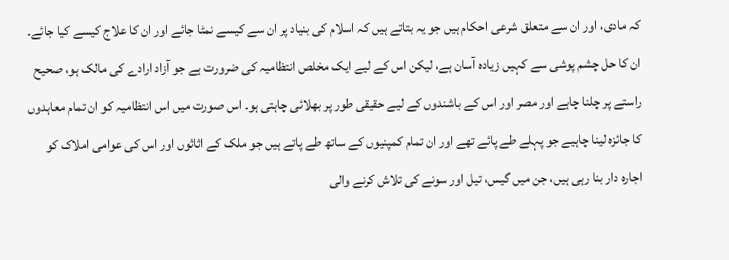کہ مادی، اور ان سے متعلق شرعی احکام ہیں جو یہ بتاتے ہیں کہ اسلام کی بنیاد پر ان سے کیسے نمٹا جائے اور ان کا علاج کیسے کیا جائے۔ ان کا حل چشم پوشی سے کہیں زیادہ آسان ہے، لیکن اس کے لیے ایک مخلص انتظامیہ کی ضرورت ہے جو آزاد ارادے کی مالک ہو، صحیح راستے پر چلنا چاہے اور مصر اور اس کے باشندوں کے لیے حقیقی طور پر بھلائی چاہتی ہو۔ اس صورت میں اس انتظامیہ کو ان تمام معاہدوں کا جائزہ لینا چاہیے جو پہلے طے پائے تھے اور ان تمام کمپنیوں کے ساتھ طے پاتے ہیں جو ملک کے اثاثوں اور اس کی عوامی املاک کو اجارہ دار بنا رہی ہیں، جن میں گیس، تیل اور سونے کی تلاش کرنے والی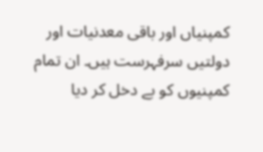کمپنیاں اور باقی معدنیات اور دولتیں سرفہرست ہیں۔ ان تمام کمپنیوں کو بے دخل کر دیا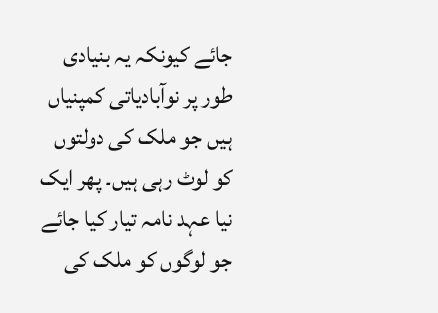جائے کیونکہ یہ بنیادی طور پر نوآبادیاتی کمپنیاں ہیں جو ملک کی دولتوں کو لوٹ رہی ہیں۔ پھر ایک نیا عہد نامہ تیار کیا جائے جو لوگوں کو ملک کی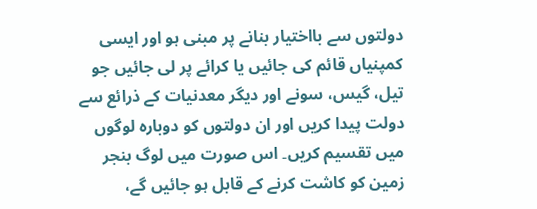دولتوں سے بااختیار بنانے پر مبنی ہو اور ایسی کمپنیاں قائم کی جائیں یا کرائے پر لی جائیں جو تیل، گیس، سونے اور دیگر معدنیات کے ذرائع سے دولت پیدا کریں اور ان دولتوں کو دوبارہ لوگوں میں تقسیم کریں۔ اس صورت میں لوگ بنجر زمین کو کاشت کرنے کے قابل ہو جائیں گے،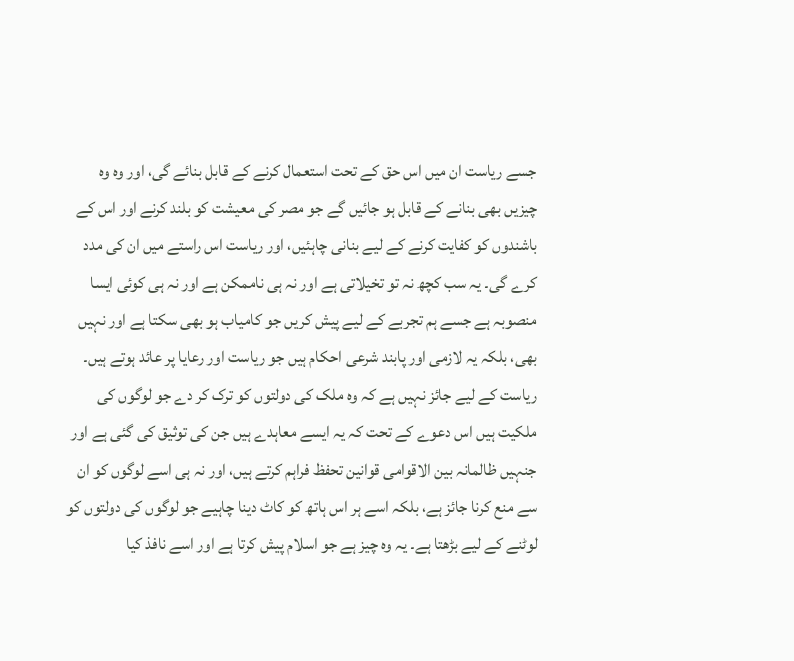جسے ریاست ان میں اس حق کے تحت استعمال کرنے کے قابل بنائے گی، اور وہ وہ چیزیں بھی بنانے کے قابل ہو جائیں گے جو مصر کی معیشت کو بلند کرنے اور اس کے باشندوں کو کفایت کرنے کے لیے بنانی چاہئیں، اور ریاست اس راستے میں ان کی مدد کرے گی۔ یہ سب کچھ نہ تو تخیلاتی ہے اور نہ ہی ناممکن ہے اور نہ ہی کوئی ایسا منصوبہ ہے جسے ہم تجربے کے لیے پیش کریں جو کامیاب ہو بھی سکتا ہے اور نہیں بھی، بلکہ یہ لازمی اور پابند شرعی احکام ہیں جو ریاست اور رعایا پر عائد ہوتے ہیں۔ ریاست کے لیے جائز نہیں ہے کہ وہ ملک کی دولتوں کو ترک کر دے جو لوگوں کی ملکیت ہیں اس دعوے کے تحت کہ یہ ایسے معاہدے ہیں جن کی توثیق کی گئی ہے اور جنہیں ظالمانہ بین الاقوامی قوانین تحفظ فراہم کرتے ہیں، اور نہ ہی اسے لوگوں کو ان سے منع کرنا جائز ہے، بلکہ اسے ہر اس ہاتھ کو کاٹ دینا چاہیے جو لوگوں کی دولتوں کو لوٹنے کے لیے بڑھتا ہے۔ یہ وہ چیز ہے جو اسلام پیش کرتا ہے اور اسے نافذ کیا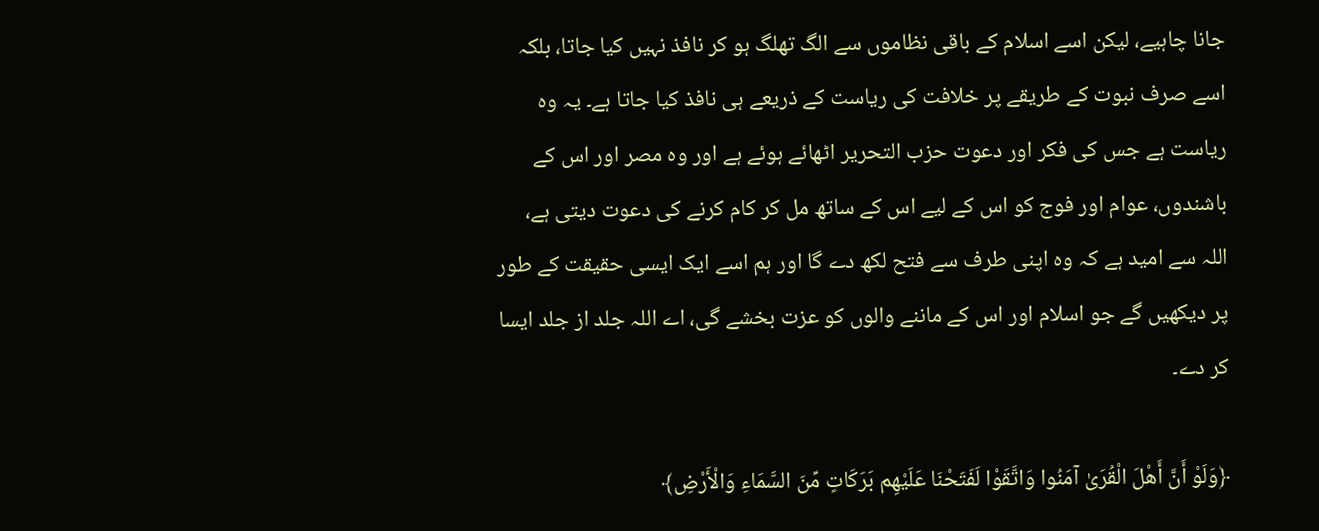جانا چاہیے، لیکن اسے اسلام کے باقی نظاموں سے الگ تھلگ ہو کر نافذ نہیں کیا جاتا، بلکہ اسے صرف نبوت کے طریقے پر خلافت کی ریاست کے ذریعے ہی نافذ کیا جاتا ہے۔ یہ وہ ریاست ہے جس کی فکر اور دعوت حزب التحریر اٹھائے ہوئے ہے اور وہ مصر اور اس کے باشندوں، عوام اور فوج کو اس کے لیے اس کے ساتھ مل کر کام کرنے کی دعوت دیتی ہے، اللہ سے امید ہے کہ وہ اپنی طرف سے فتح لکھ دے گا اور ہم اسے ایک ایسی حقیقت کے طور پر دیکھیں گے جو اسلام اور اس کے ماننے والوں کو عزت بخشے گی، اے اللہ جلد از جلد ایسا کر دے۔

﴿وَلَوْ أَنَّ أَهْلَ الْقُرَىٰ آمَنُوا وَاتَّقَوْا لَفَتَحْنَا عَلَيْهِم بَرَكَاتٍ مِّنَ السَّمَاءِ وَالْأَرْضِ﴾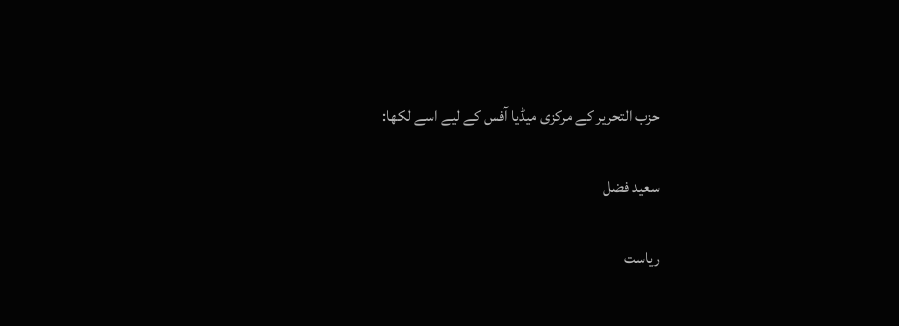حزب التحریر کے مرکزی میڈیا آفس کے لیے اسے لکھا:

سعید فضل

ریاست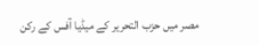مصر میں حزب التحریر کے میڈیا آفس کے رکن